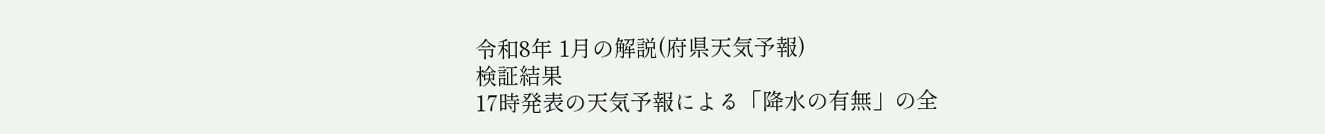令和8年 1月の解説(府県天気予報)
検証結果
17時発表の天気予報による「降水の有無」の全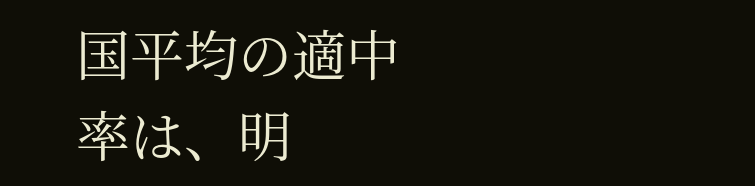国平均の適中率は、明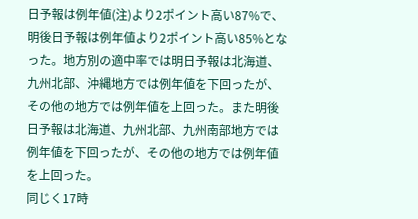日予報は例年値(注)より2ポイント高い87%で、明後日予報は例年値より2ポイント高い85%となった。地方別の適中率では明日予報は北海道、九州北部、沖縄地方では例年値を下回ったが、その他の地方では例年値を上回った。また明後日予報は北海道、九州北部、九州南部地方では例年値を下回ったが、その他の地方では例年値を上回った。
同じく17時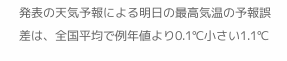発表の天気予報による明日の最高気温の予報誤差は、全国平均で例年値より0.1℃小さい1.1℃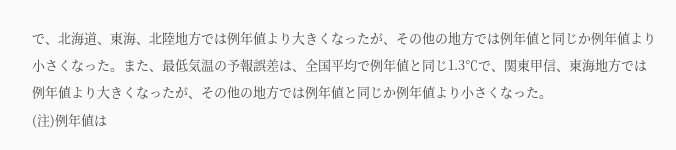で、北海道、東海、北陸地方では例年値より大きくなったが、その他の地方では例年値と同じか例年値より小さくなった。また、最低気温の予報誤差は、全国平均で例年値と同じ1.3℃で、関東甲信、東海地方では例年値より大きくなったが、その他の地方では例年値と同じか例年値より小さくなった。
(注)例年値は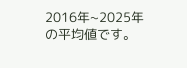2016年~2025年の平均値です。